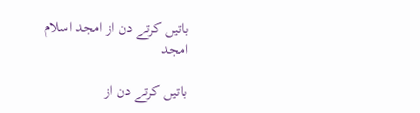باتیں کرتے دن از امجد اسلام امجد

باتیں کرتے دن از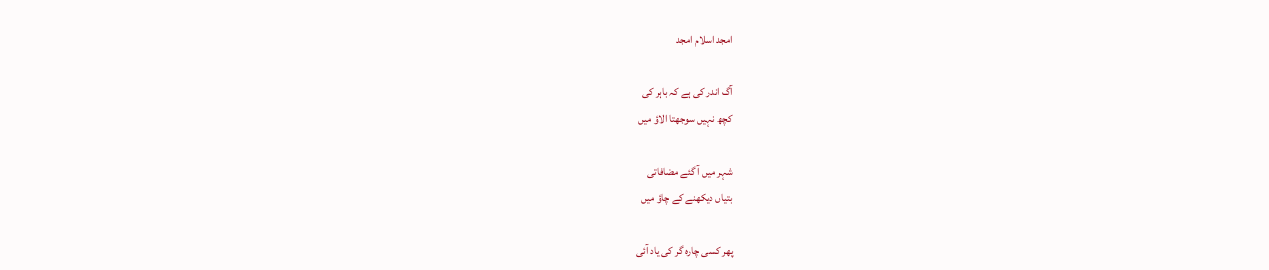امجد اسلام امجد

آگ اندر کی ہے کہ باہر کی
کچھ نہیں سوجھتا الاؤ میں

شہر میں آ گئے مضافاتی
بتیاں دیکھنے کے چاؤ میں

پھر کسی چارہ گر کی یاد آئی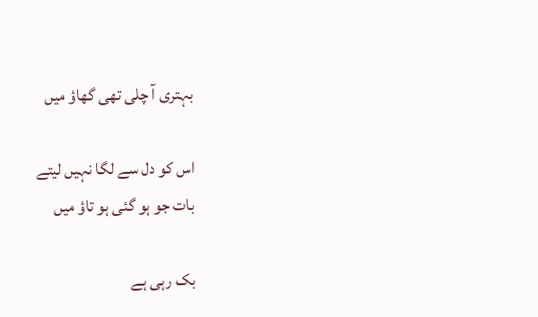بہتری آ چلی تھی گھاؤ میں

اس کو دل سے لگا نہیں لیتے
بات جو ہو گئی ہو تاؤ میں

بک رہی ہے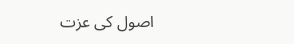اصول کی عزت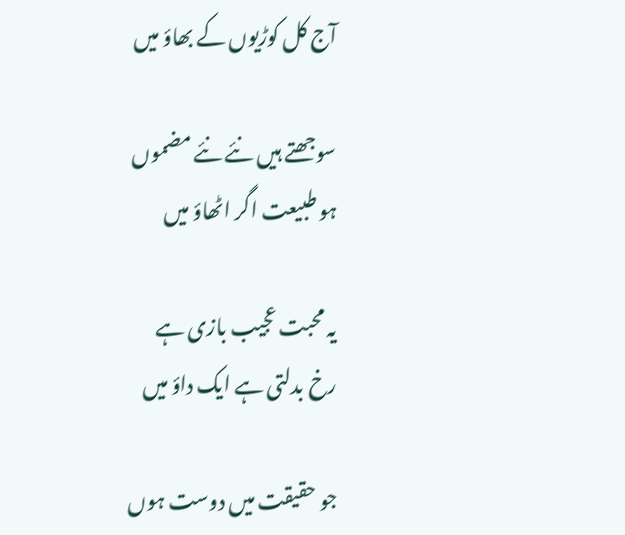آج کل کوڑیوں کے بھاؤ میں

سوجھتے ہیں نئے نئے مضموں
ہو طبیعت اگر اٹھاؤ میں

یہ محبت عجیب بازی ہے
رخ بدلتی ہے ایک داؤ میں

جو حقیقت میں دوست ہوں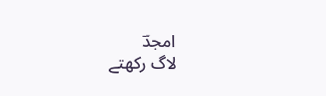امجدؔ
لاگ رکھتے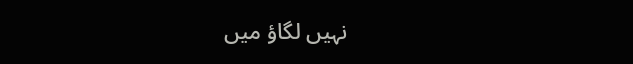نہیں لگاؤ میں